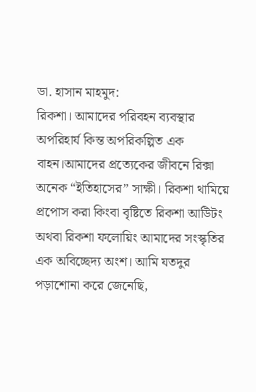ডা. হাসান মাহমুদ:
রিকশা। আমাদের পরিবহন ব্যবস্থার অপরিহার্য কিন্ত অপরিকল্পিত এক বাহন।আমাদের প্রত্যেকের জীবনে রিক্সা অনেক “ইতিহাসের” সাক্ষী। রিকশা থামিয়ে প্রপোস করা কিংবা বৃষ্টিতে রিকশা আউিটং অথবা রিকশা ফলোয়িং আমাদের সংস্কৃতির এক অবিচ্ছেদ্য অংশ। আমি যতদুর পড়াশোনা করে জেনেছি,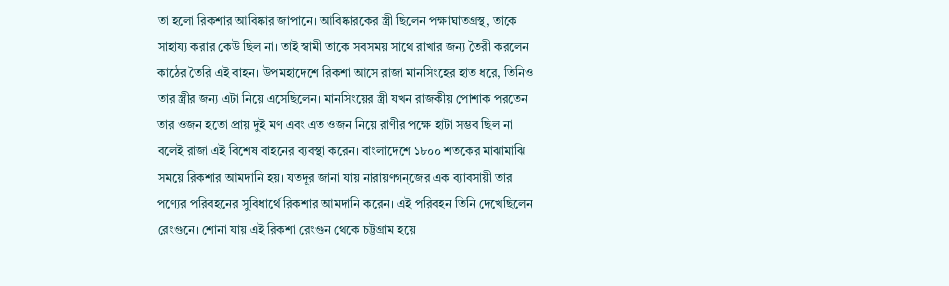তা হলো রিকশার আবিষ্কার জাপানে। আবিষ্কারকের স্ত্রী ছিলেন পক্ষাঘাতগ্রস্থ, তাকে সাহায্য করার কেউ ছিল না। তাই স্বামী তাকে সবসময় সাথে রাখার জন্য তৈরী করলেন কাঠের তৈরি এই বাহন। উপমহাদেশে রিকশা আসে রাজা মানসিংহের হাত ধরে, তিনিও তার স্ত্রীর জন্য এটা নিয়ে এসেছিলেন। মানসিংয়ের স্ত্রী যখন রাজকীয় পোশাক পরতেন তার ওজন হতো প্রায় দুই মণ এবং এত ওজন নিয়ে রাণীর পক্ষে হাটা সম্ভব ছিল না বলেই রাজা এই বিশেষ বাহনের ব্যবস্থা করেন। বাংলাদেশে ১৮০০ শতকের মাঝামাঝি সময়ে রিকশার আমদানি হয়। যতদূর জানা যায় নারায়ণগন্জের এক ব্যাবসায়ী তার পণ্যের পরিবহনের সুবিধার্থে রিকশার আমদানি করেন। এই পরিবহন তিনি দেখেছিলেন রেংগুনে। শোনা যায় এই রিকশা রেংগুন থেকে চট্টগ্রাম হয়ে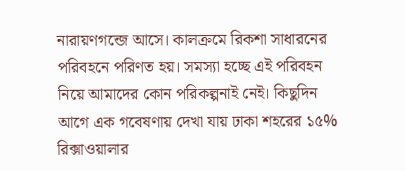নারায়ণগন্জে আসে। কালক্রমে রিকশা সাধারনের পরিবহনে পরিণত হয়। সমস্যা হচ্ছে এই পরিবহন নিয়ে আমাদের কোন পরিকল্পনাই নেই। কিছুদিন আগে এক গবেষণায় দেখা যায় ঢাকা শহরের ১৫% রিক্সাওয়ালার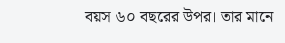বয়স ৬০ বছরের উপর। তার মানে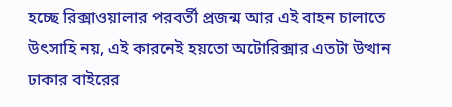হচ্ছে রিক্সাওয়ালার পরবর্তী প্রজন্ম আর এই বাহন চালাতে উৎসাহি নয়, এই কারনেই হয়তো অটোরিক্সার এতটা উত্থান ঢাকার বাইরের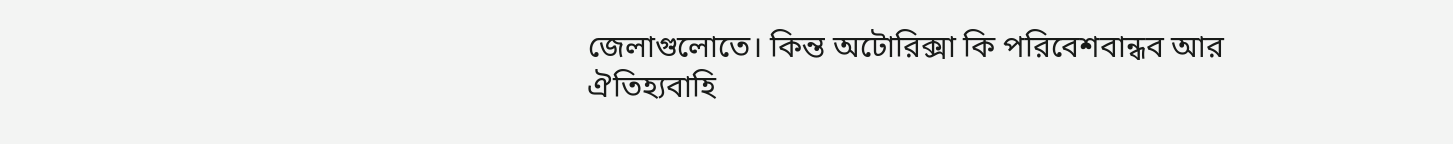জেলাগুলোতে। কিন্ত অটোরিক্সা কি পরিবেশবান্ধব আর ঐতিহ্যবাহি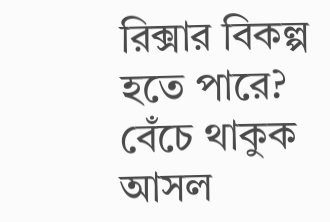রিক্সার বিকল্প হতে পারে? বেঁচে থাকুক আসল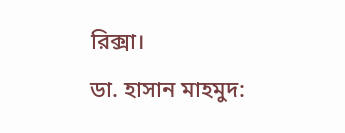রিক্সা।
ডা. হাসান মাহমুদ: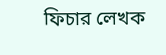ফিচার লেখক